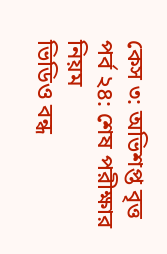কেস ৩: অভিশপ্ত বৃত্ত
পর্ব ২৪: শেষ পরীক্ষার নিয়ম
ভিডিও বন্ধ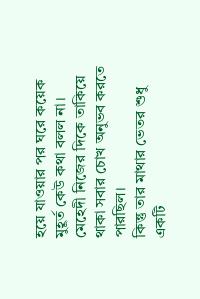হয়ে যাওয়ার পর ঘরে কয়েক মুহূর্ত কেউ কথা বলল না।
মেহেদী নিজের দিকে তাকিয়ে থাকা সবার চোখ অনুভব করতে পারছিল।
কিন্তু তার মাথার ভেতর শুধু একটি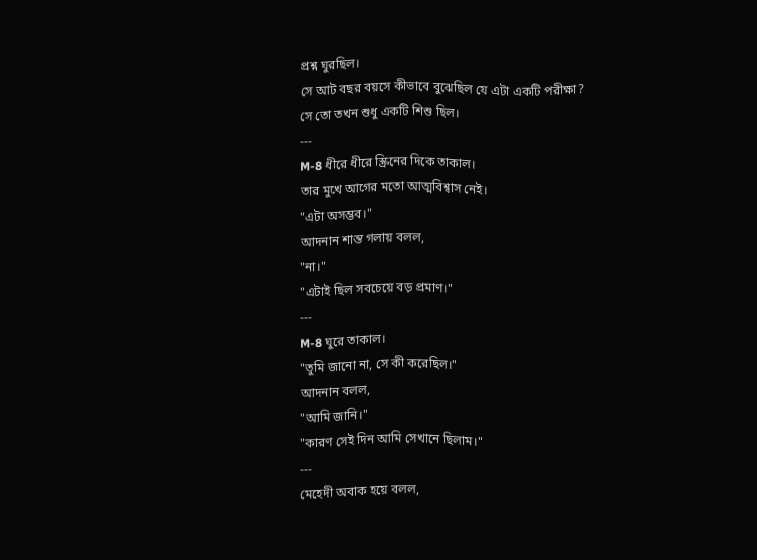প্রশ্ন ঘুরছিল।
সে আট বছর বয়সে কীভাবে বুঝেছিল যে এটা একটি পরীক্ষা?
সে তো তখন শুধু একটি শিশু ছিল।
---
M-8 ধীরে ধীরে স্ক্রিনের দিকে তাকাল।
তার মুখে আগের মতো আত্মবিশ্বাস নেই।
"এটা অসম্ভব।"
আদনান শান্ত গলায় বলল,
"না।"
"এটাই ছিল সবচেয়ে বড় প্রমাণ।"
---
M-8 ঘুরে তাকাল।
"তুমি জানো না, সে কী করেছিল।"
আদনান বলল,
"আমি জানি।"
"কারণ সেই দিন আমি সেখানে ছিলাম।"
---
মেহেদী অবাক হয়ে বলল,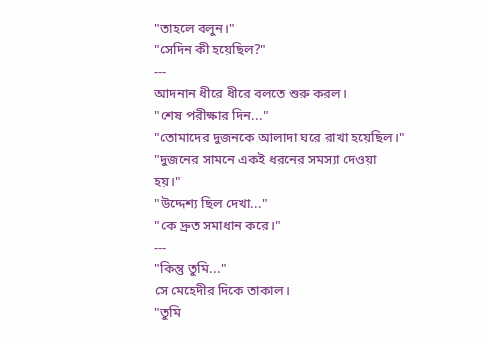"তাহলে বলুন।"
"সেদিন কী হয়েছিল?"
---
আদনান ধীরে ধীরে বলতে শুরু করল।
"শেষ পরীক্ষার দিন..."
"তোমাদের দুজনকে আলাদা ঘরে রাখা হয়েছিল।"
"দুজনের সামনে একই ধরনের সমস্যা দেওয়া হয়।"
"উদ্দেশ্য ছিল দেখা..."
"কে দ্রুত সমাধান করে।"
---
"কিন্তু তুমি..."
সে মেহেদীর দিকে তাকাল।
"তুমি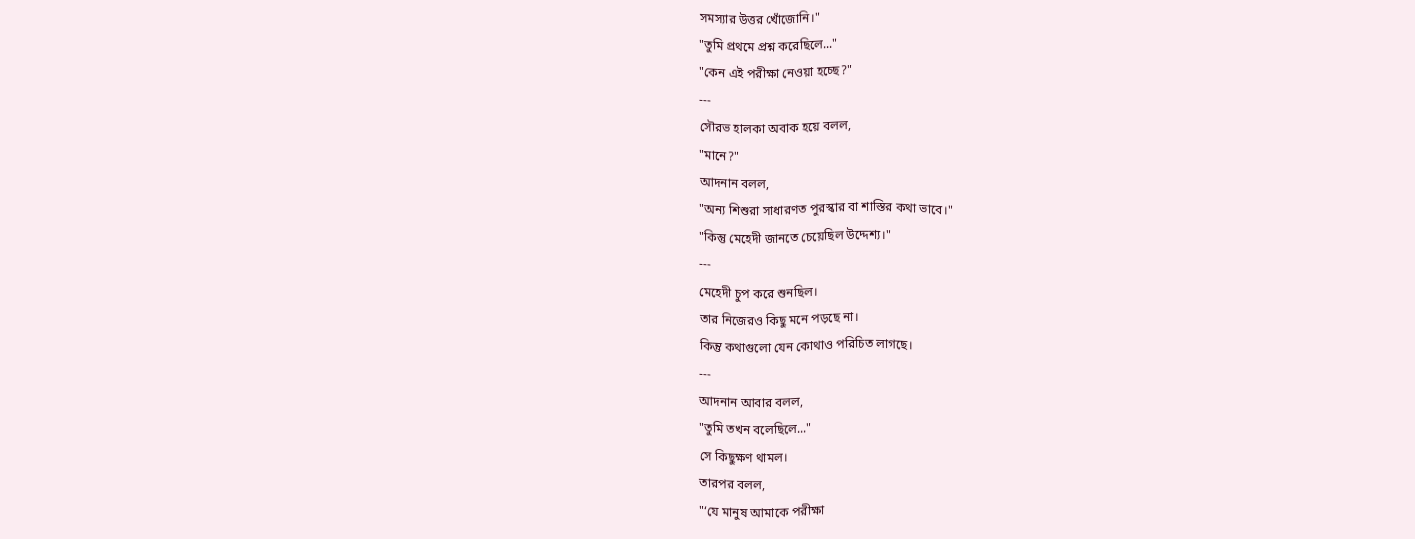সমস্যার উত্তর খোঁজোনি।"
"তুমি প্রথমে প্রশ্ন করেছিলে..."
"কেন এই পরীক্ষা নেওয়া হচ্ছে?"
---
সৌরভ হালকা অবাক হয়ে বলল,
"মানে?"
আদনান বলল,
"অন্য শিশুরা সাধারণত পুরস্কার বা শাস্তির কথা ভাবে।"
"কিন্তু মেহেদী জানতে চেয়েছিল উদ্দেশ্য।"
---
মেহেদী চুপ করে শুনছিল।
তার নিজেরও কিছু মনে পড়ছে না।
কিন্তু কথাগুলো যেন কোথাও পরিচিত লাগছে।
---
আদনান আবার বলল,
"তুমি তখন বলেছিলে..."
সে কিছুক্ষণ থামল।
তারপর বলল,
"‘যে মানুষ আমাকে পরীক্ষা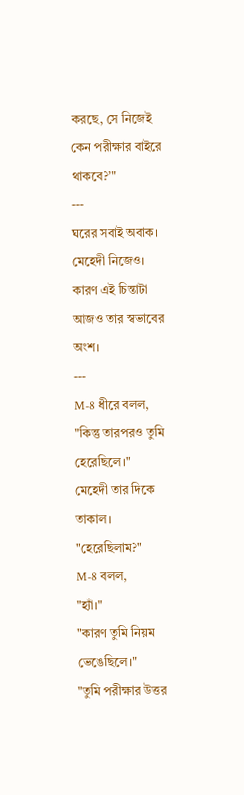করছে, সে নিজেই কেন পরীক্ষার বাইরে থাকবে?’"
---
ঘরের সবাই অবাক।
মেহেদী নিজেও।
কারণ এই চিন্তাটা আজও তার স্বভাবের অংশ।
---
M-8 ধীরে বলল,
"কিন্তু তারপরও তুমি হেরেছিলে।"
মেহেদী তার দিকে তাকাল।
"হেরেছিলাম?"
M-8 বলল,
"হ্যাঁ।"
"কারণ তুমি নিয়ম ভেঙেছিলে।"
"তুমি পরীক্ষার উত্তর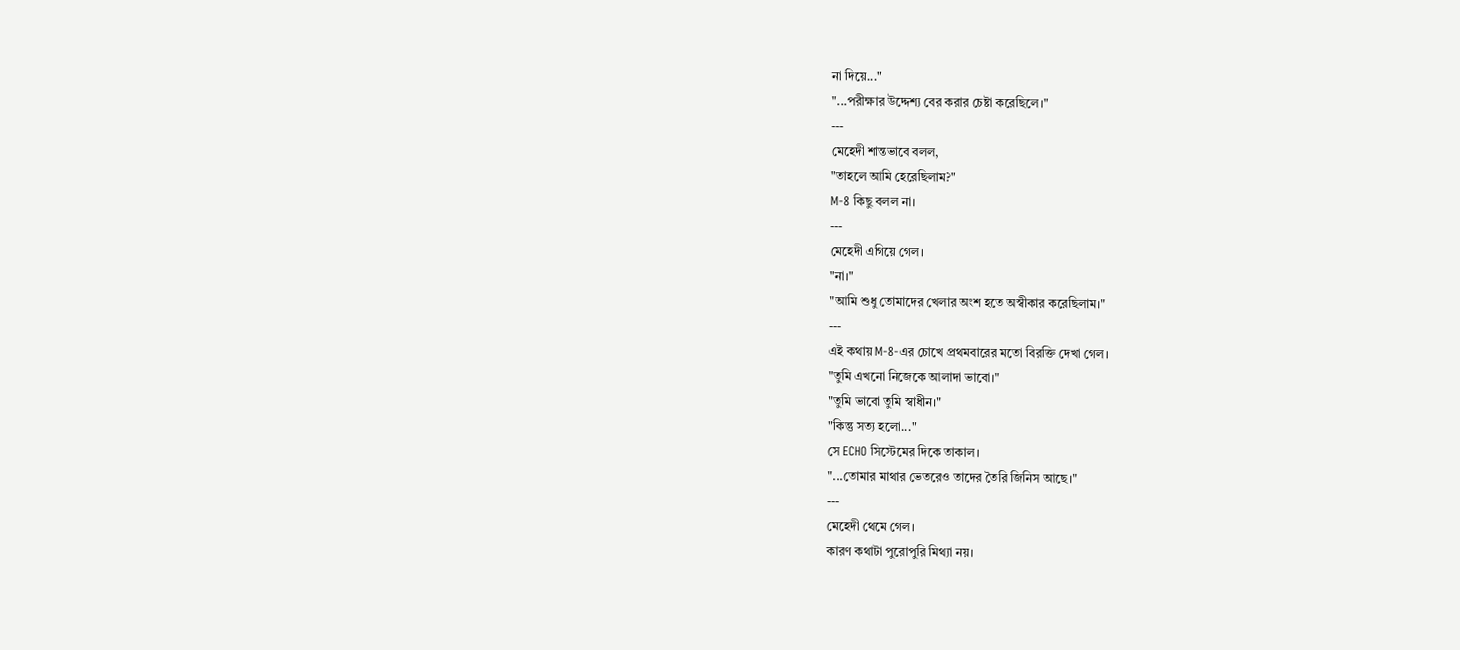না দিয়ে..."
"...পরীক্ষার উদ্দেশ্য বের করার চেষ্টা করেছিলে।"
---
মেহেদী শান্তভাবে বলল,
"তাহলে আমি হেরেছিলাম?"
M-8 কিছু বলল না।
---
মেহেদী এগিয়ে গেল।
"না।"
"আমি শুধু তোমাদের খেলার অংশ হতে অস্বীকার করেছিলাম।"
---
এই কথায় M-8-এর চোখে প্রথমবারের মতো বিরক্তি দেখা গেল।
"তুমি এখনো নিজেকে আলাদা ভাবো।"
"তুমি ভাবো তুমি স্বাধীন।"
"কিন্তু সত্য হলো..."
সে ECHO সিস্টেমের দিকে তাকাল।
"...তোমার মাথার ভেতরেও তাদের তৈরি জিনিস আছে।"
---
মেহেদী থেমে গেল।
কারণ কথাটা পুরোপুরি মিথ্যা নয়।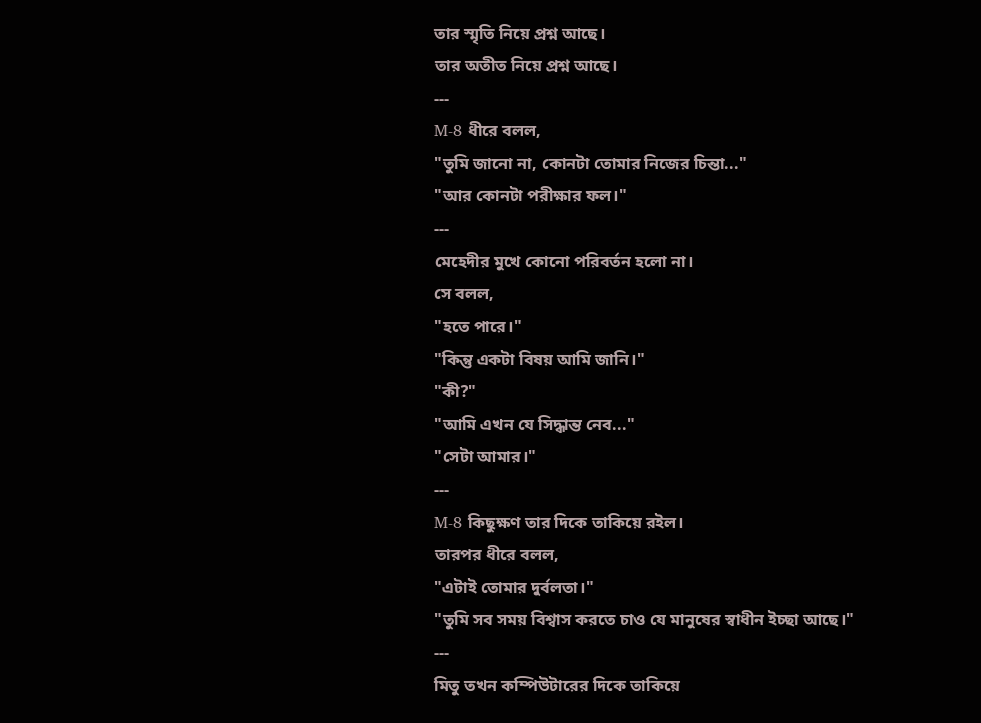তার স্মৃতি নিয়ে প্রশ্ন আছে।
তার অতীত নিয়ে প্রশ্ন আছে।
---
M-8 ধীরে বলল,
"তুমি জানো না, কোনটা তোমার নিজের চিন্তা..."
"আর কোনটা পরীক্ষার ফল।"
---
মেহেদীর মুখে কোনো পরিবর্তন হলো না।
সে বলল,
"হতে পারে।"
"কিন্তু একটা বিষয় আমি জানি।"
"কী?"
"আমি এখন যে সিদ্ধান্ত নেব..."
"সেটা আমার।"
---
M-8 কিছুক্ষণ তার দিকে তাকিয়ে রইল।
তারপর ধীরে বলল,
"এটাই তোমার দুর্বলতা।"
"তুমি সব সময় বিশ্বাস করতে চাও যে মানুষের স্বাধীন ইচ্ছা আছে।"
---
মিতু তখন কম্পিউটারের দিকে তাকিয়ে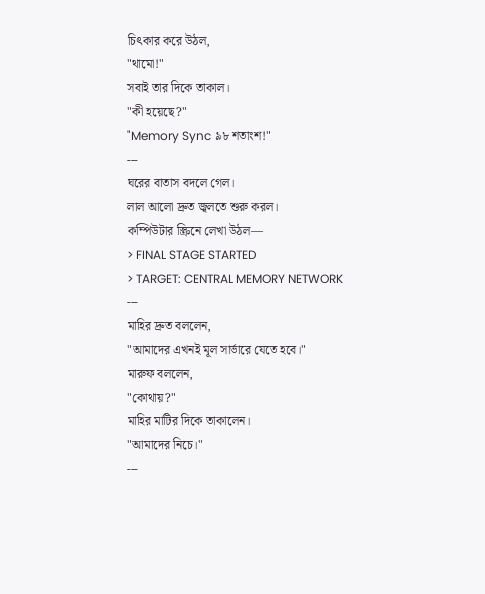চিৎকার করে উঠল,
"থামো!"
সবাই তার দিকে তাকাল।
"কী হয়েছে?"
"Memory Sync ৯৮ শতাংশ!"
---
ঘরের বাতাস বদলে গেল।
লাল আলো দ্রুত জ্বলতে শুরু করল।
কম্পিউটার স্ক্রিনে লেখা উঠল—
> FINAL STAGE STARTED
> TARGET: CENTRAL MEMORY NETWORK
---
মাহির দ্রুত বললেন,
"আমাদের এখনই মূল সার্ভারে যেতে হবে।"
মারুফ বললেন,
"কোথায়?"
মাহির মাটির দিকে তাকালেন।
"আমাদের নিচে।"
---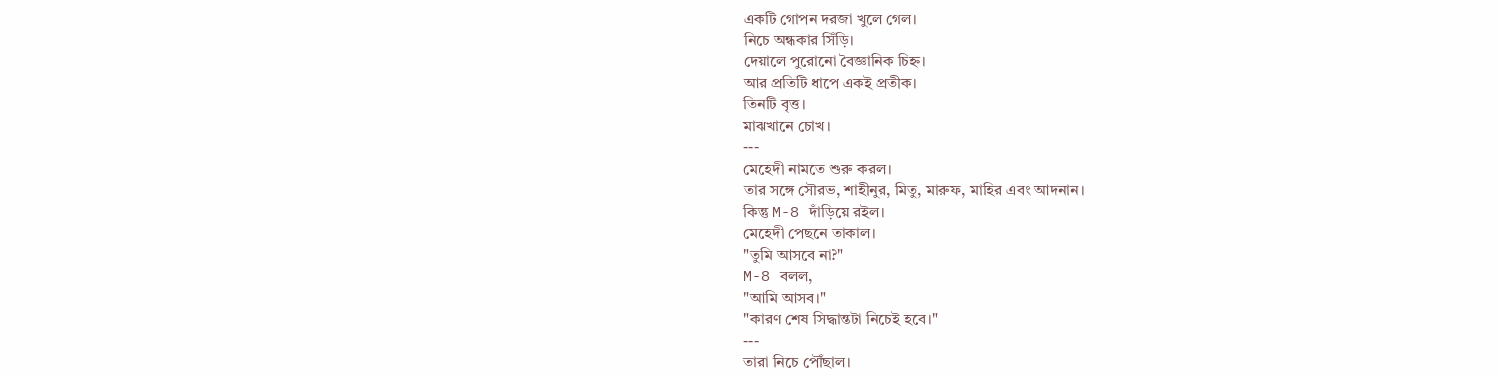একটি গোপন দরজা খুলে গেল।
নিচে অন্ধকার সিঁড়ি।
দেয়ালে পুরোনো বৈজ্ঞানিক চিহ্ন।
আর প্রতিটি ধাপে একই প্রতীক।
তিনটি বৃত্ত।
মাঝখানে চোখ।
---
মেহেদী নামতে শুরু করল।
তার সঙ্গে সৌরভ, শাহীনুর, মিতু, মারুফ, মাহির এবং আদনান।
কিন্তু M-8 দাঁড়িয়ে রইল।
মেহেদী পেছনে তাকাল।
"তুমি আসবে না?"
M-8 বলল,
"আমি আসব।"
"কারণ শেষ সিদ্ধান্তটা নিচেই হবে।"
---
তারা নিচে পৌঁছাল।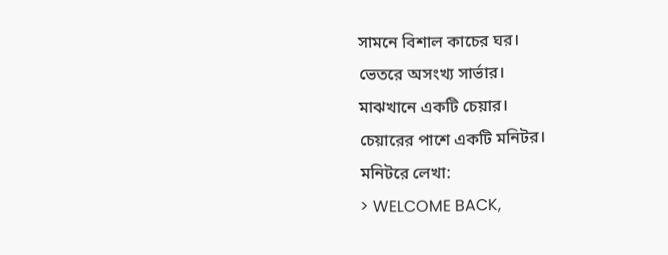সামনে বিশাল কাচের ঘর।
ভেতরে অসংখ্য সার্ভার।
মাঝখানে একটি চেয়ার।
চেয়ারের পাশে একটি মনিটর।
মনিটরে লেখা:
> WELCOME BACK,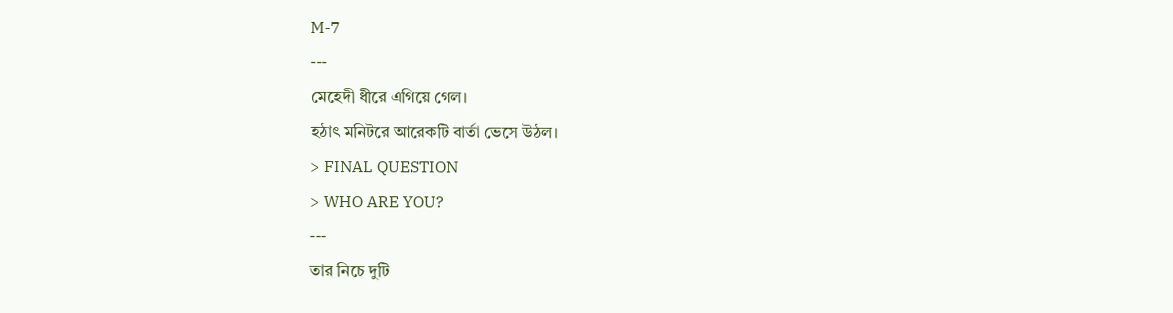M-7
---
মেহেদী ধীরে এগিয়ে গেল।
হঠাৎ মনিটরে আরেকটি বার্তা ভেসে উঠল।
> FINAL QUESTION
> WHO ARE YOU?
---
তার নিচে দুটি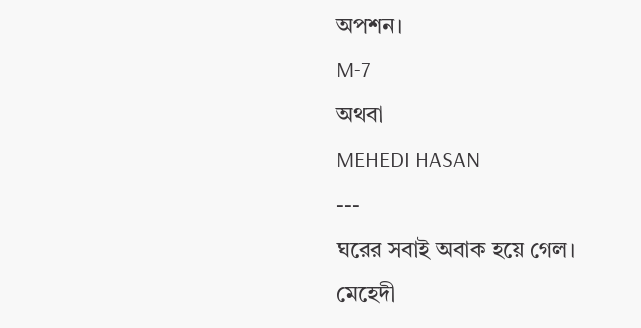অপশন।
M-7
অথবা
MEHEDI HASAN
---
ঘরের সবাই অবাক হয়ে গেল।
মেহেদী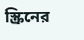স্ক্রিনের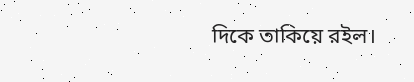দিকে তাকিয়ে রইল।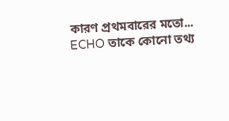কারণ প্রথমবারের মতো...
ECHO তাকে কোনো তথ্য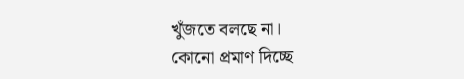খুঁজতে বলছে না।
কোনো প্রমাণ দিচ্ছে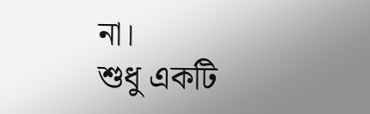না।
শুধু একটি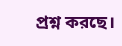প্রশ্ন করছে।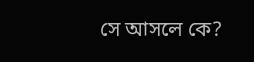সে আসলে কে?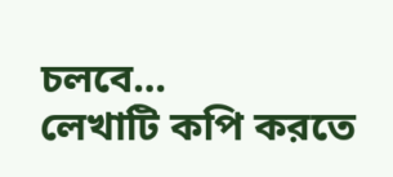চলবে...
লেখাটি কপি করতে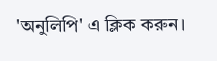'অনুলিপি' এ ক্লিক করুন।